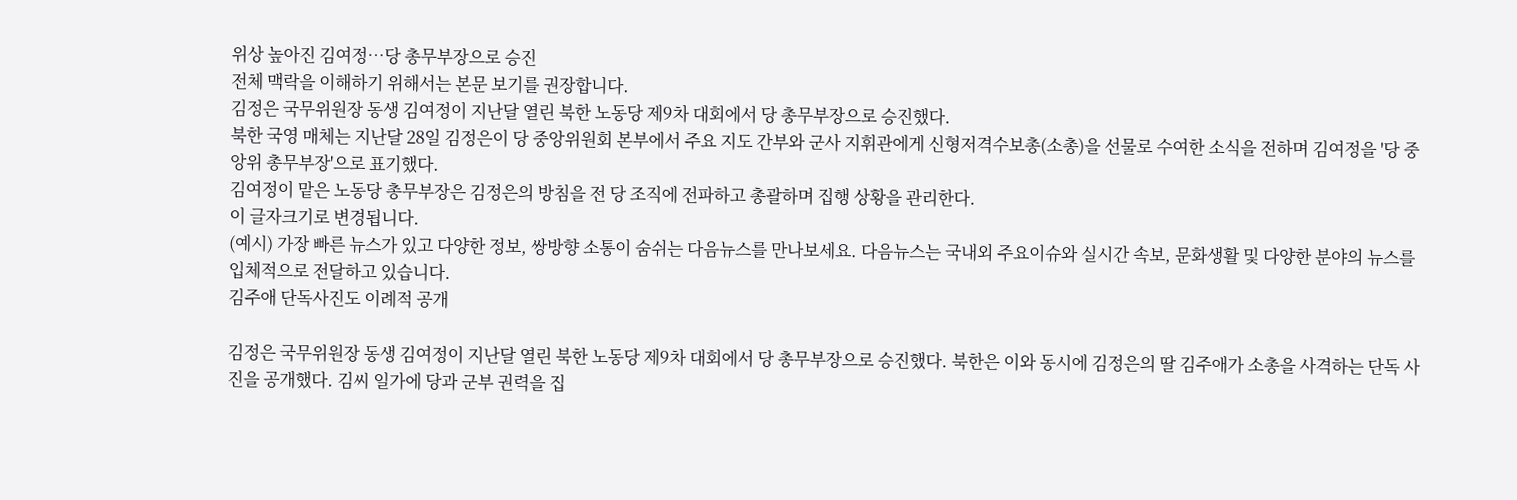위상 높아진 김여정…당 총무부장으로 승진
전체 맥락을 이해하기 위해서는 본문 보기를 권장합니다.
김정은 국무위원장 동생 김여정이 지난달 열린 북한 노동당 제9차 대회에서 당 총무부장으로 승진했다.
북한 국영 매체는 지난달 28일 김정은이 당 중앙위원회 본부에서 주요 지도 간부와 군사 지휘관에게 신형저격수보총(소총)을 선물로 수여한 소식을 전하며 김여정을 '당 중앙위 총무부장'으로 표기했다.
김여정이 맡은 노동당 총무부장은 김정은의 방침을 전 당 조직에 전파하고 총괄하며 집행 상황을 관리한다.
이 글자크기로 변경됩니다.
(예시) 가장 빠른 뉴스가 있고 다양한 정보, 쌍방향 소통이 숨쉬는 다음뉴스를 만나보세요. 다음뉴스는 국내외 주요이슈와 실시간 속보, 문화생활 및 다양한 분야의 뉴스를 입체적으로 전달하고 있습니다.
김주애 단독사진도 이례적 공개

김정은 국무위원장 동생 김여정이 지난달 열린 북한 노동당 제9차 대회에서 당 총무부장으로 승진했다. 북한은 이와 동시에 김정은의 딸 김주애가 소총을 사격하는 단독 사진을 공개했다. 김씨 일가에 당과 군부 권력을 집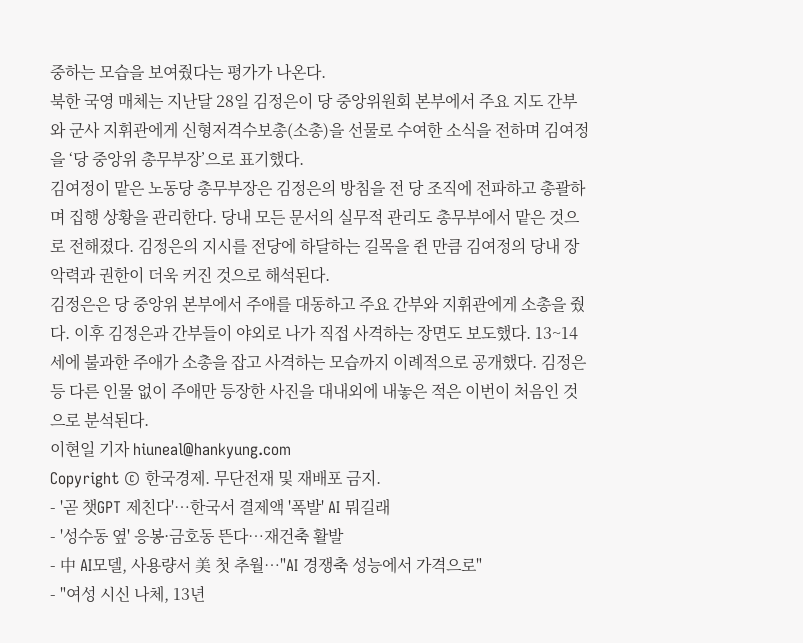중하는 모습을 보여줬다는 평가가 나온다.
북한 국영 매체는 지난달 28일 김정은이 당 중앙위원회 본부에서 주요 지도 간부와 군사 지휘관에게 신형저격수보총(소총)을 선물로 수여한 소식을 전하며 김여정을 ‘당 중앙위 총무부장’으로 표기했다.
김여정이 맡은 노동당 총무부장은 김정은의 방침을 전 당 조직에 전파하고 총괄하며 집행 상황을 관리한다. 당내 모든 문서의 실무적 관리도 총무부에서 맡은 것으로 전해졌다. 김정은의 지시를 전당에 하달하는 길목을 쥔 만큼 김여정의 당내 장악력과 권한이 더욱 커진 것으로 해석된다.
김정은은 당 중앙위 본부에서 주애를 대동하고 주요 간부와 지휘관에게 소총을 줬다. 이후 김정은과 간부들이 야외로 나가 직접 사격하는 장면도 보도했다. 13~14세에 불과한 주애가 소총을 잡고 사격하는 모습까지 이례적으로 공개했다. 김정은 등 다른 인물 없이 주애만 등장한 사진을 대내외에 내놓은 적은 이번이 처음인 것으로 분석된다.
이현일 기자 hiuneal@hankyung.com
Copyright © 한국경제. 무단전재 및 재배포 금지.
- '곧 챗GPT 제친다'…한국서 결제액 '폭발' AI 뭐길래
- '성수동 옆' 응봉·금호동 뜬다…재건축 활발
- 中 AI모델, 사용량서 美 첫 추월…"AI 경쟁축 성능에서 가격으로"
- "여성 시신 나체, 13년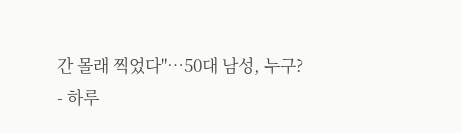간 몰래 찍었다"…50대 남성, 누구?
- 하루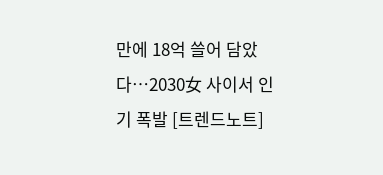만에 18억 쓸어 담았다…2030女 사이서 인기 폭발 [트렌드노트]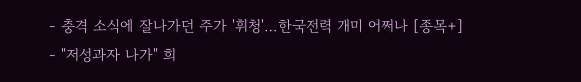- 충격 소식에 잘나가던 주가 '휘청'…한국전력 개미 어쩌나 [종목+]
- "저성과자 나가" 희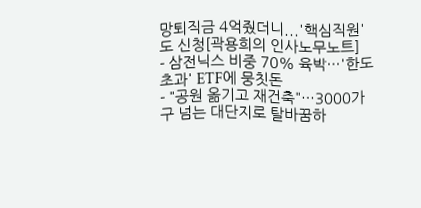망퇴직금 4억줬더니...'핵심직원'도 신청[곽용희의 인사노무노트]
- 삼전닉스 비중 70% 육박…'한도 초과' ETF에 뭉칫돈
- "공원 옮기고 재건축"…3000가구 넘는 대단지로 탈바꿈하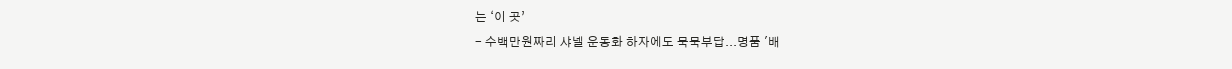는 ‘이 곳’
- 수백만원짜리 샤넬 운동화 하자에도 묵묵부답...명품 '배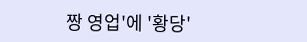짱 영업'에 '황당'